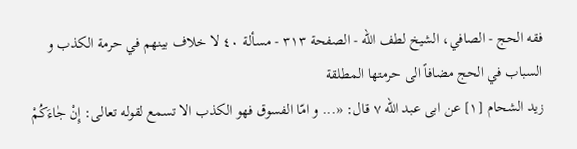فقه الحج - الصافي، الشيخ لطف الله - الصفحة ٣١٣ - مسألة ٤٠ لا خلاف بينهم في حرمة الكذب و السباب في الحج مضافاً الى حرمتها المطلقة
زيد الشحام [١] عن ابى عبد الله ٧ قال: «... و امّا الفسوق فهو الكذب الا تسمع لقوله تعالى: إِنْ جٰاءَكُمْ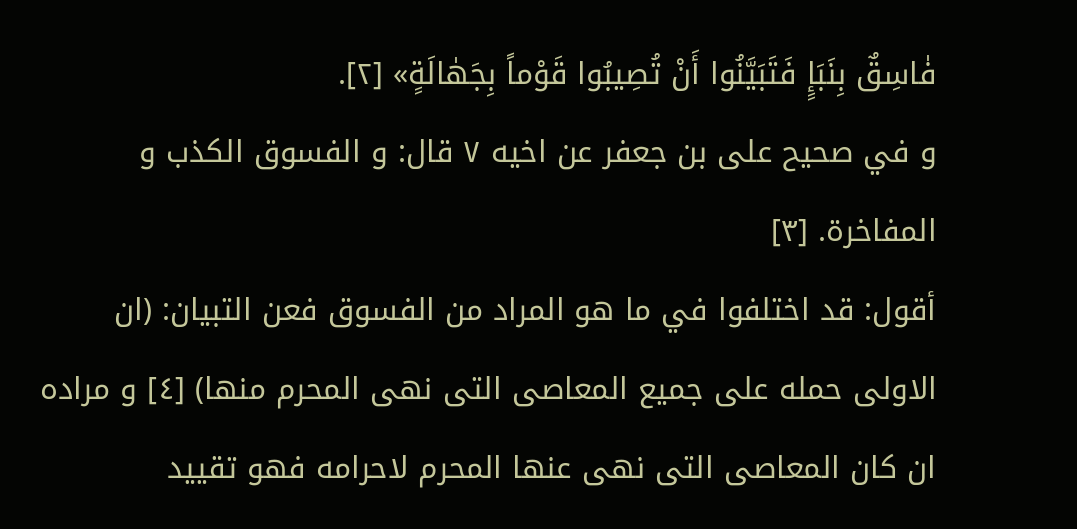فٰاسِقٌ بِنَبَإٍ فَتَبَيَّنُوا أَنْ تُصِيبُوا قَوْماً بِجَهٰالَةٍ» [٢].
و في صحيح على بن جعفر عن اخيه ٧ قال: و الفسوق الكذب و المفاخرة. [٣]
أقول: قد اختلفوا في ما هو المراد من الفسوق فعن التبيان: (ان الاولى حمله على جميع المعاصى التى نهى المحرم منها) [٤] و مراده ان كان المعاصى التى نهى عنها المحرم لاحرامه فهو تقييد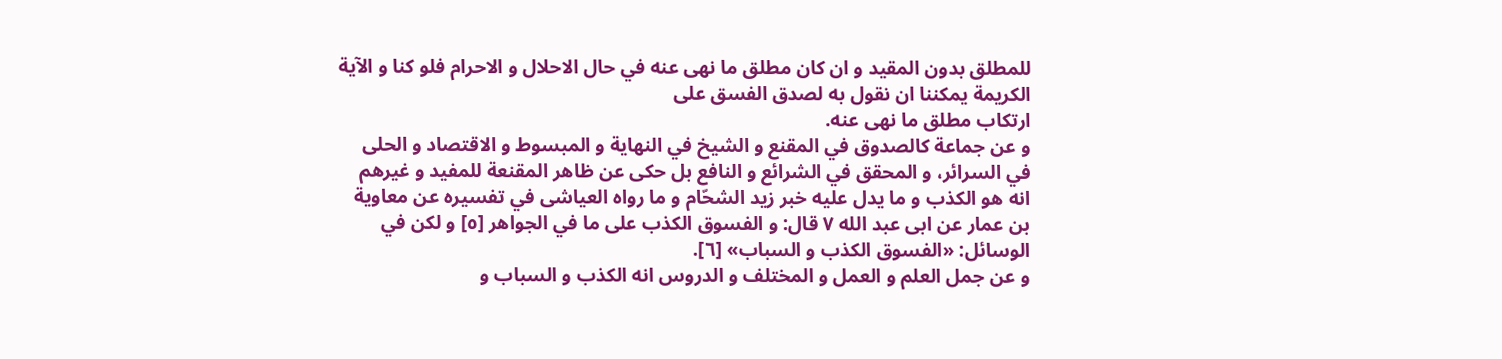للمطلق بدون المقيد و ان كان مطلق ما نهى عنه في حال الاحلال و الاحرام فلو كنا و الآية الكريمة يمكننا ان نقول به لصدق الفسق على
ارتكاب مطلق ما نهى عنه.
و عن جماعة كالصدوق في المقنع و الشيخ في النهاية و المبسوط و الاقتصاد و الحلى في السرائر، و المحقق في الشرائع و النافع بل حكى عن ظاهر المقنعة للمفيد و غيرهم انه هو الكذب و ما يدل عليه خبر زيد الشحّام و ما رواه العياشى في تفسيره عن معاوية بن عمار عن ابى عبد الله ٧ قال: و الفسوق الكذب على ما في الجواهر [٥] و لكن في الوسائل: «الفسوق الكذب و السباب» [٦].
و عن جمل العلم و العمل و المختلف و الدروس انه الكذب و السباب و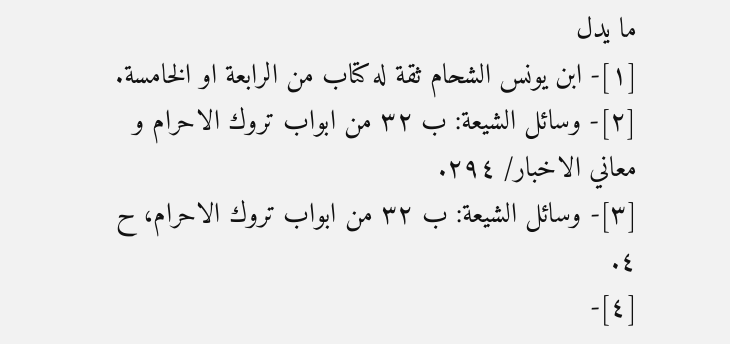ما يدل
[١]- ابن يونس الشحام ثقة له كتاب من الرابعة او الخامسة.
[٢]- وسائل الشيعة: ب ٣٢ من ابواب تروك الاحرام و معاني الاخبار/ ٢٩٤.
[٣]- وسائل الشيعة: ب ٣٢ من ابواب تروك الاحرام، ح ٤.
[٤]-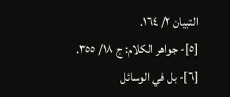التبيان ٢/ ١٦٤.
[٥]- جواهر الكلام: ج ١٨/ ٣٥٥.
[٦]- بل في الوسائل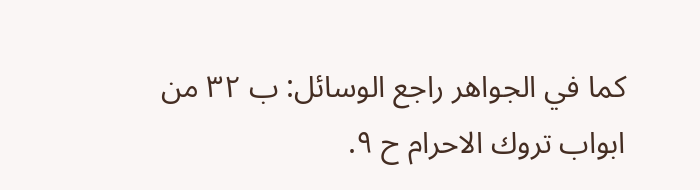كما في الجواهر راجع الوسائل: ب ٣٢ من ابواب تروك الاحرام ح ٩.